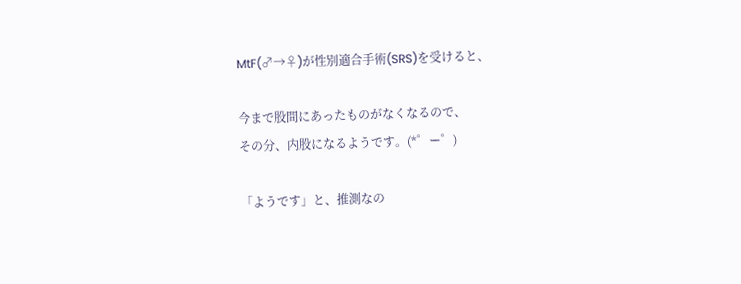MtF(♂→♀)が性別適合手術(SRS)を受けると、

今まで股間にあったものがなくなるので、
その分、内股になるようです。(*゜ー゜)

「ようです」と、推測なの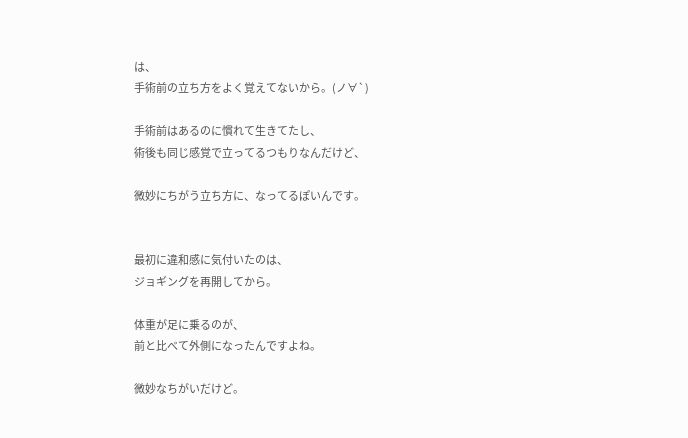は、
手術前の立ち方をよく覚えてないから。(ノ∀`)

手術前はあるのに慣れて生きてたし、
術後も同じ感覚で立ってるつもりなんだけど、

微妙にちがう立ち方に、なってるぽいんです。


最初に違和感に気付いたのは、
ジョギングを再開してから。

体重が足に乗るのが、
前と比べて外側になったんですよね。

微妙なちがいだけど。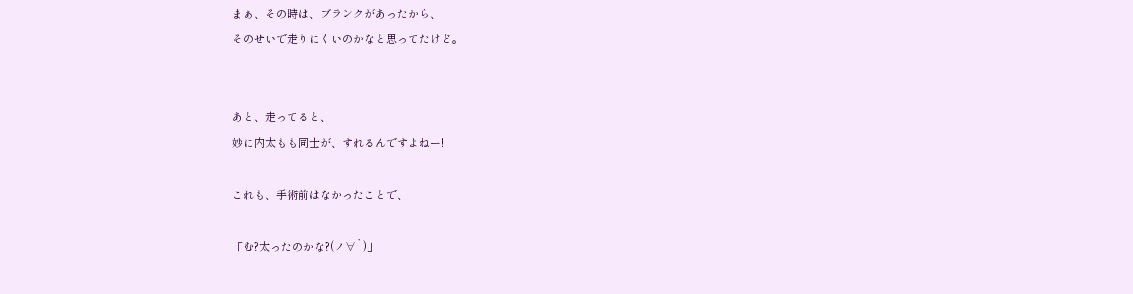まぁ、その時は、ブランクがあったから、
そのせいで走りにくいのかなと思ってたけど。


あと、走ってると、
妙に内太もも同士が、すれるんですよねー!

これも、手術前はなかったことで、

「む?太ったのかな?(ノ∀`)」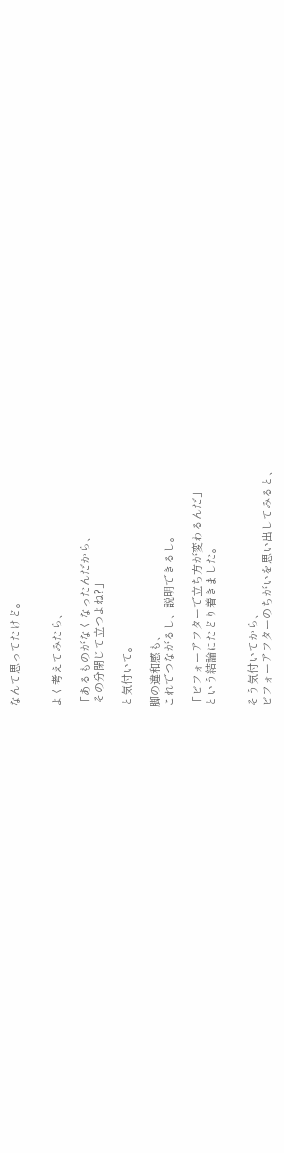なんて思ってたけど。


よく考えてみたら、

「あるものがなくなったんだから、
 その分閉じて立つよね?」

と気付いて。

脚の違和感も、
これでつながるし、説明できるし。

「ビフォーアフターで立ち方が変わるんだ」
という結論にたどり着きました。


そう気付いてから、
ビフォーアフターのちがいを思い出してみると、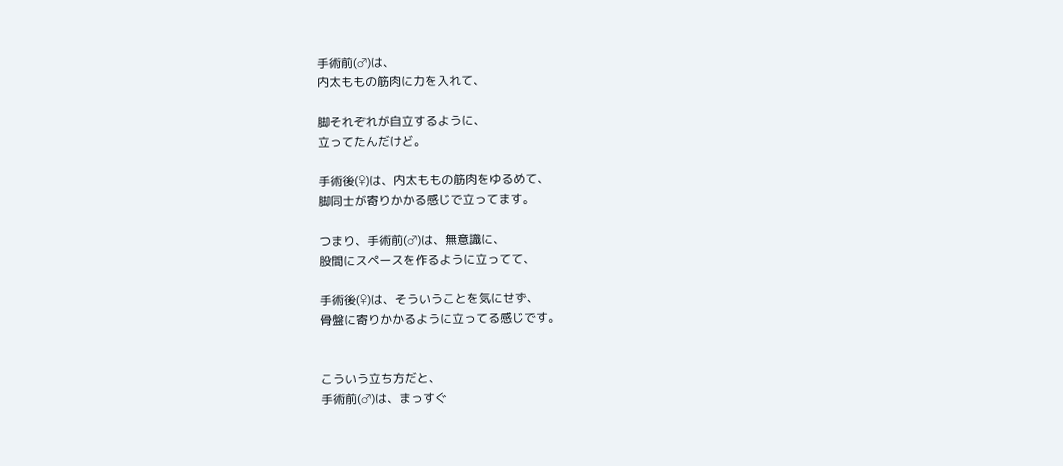手術前(♂)は、
内太ももの筋肉に力を入れて、

脚それぞれが自立するように、
立ってたんだけど。

手術後(♀)は、内太ももの筋肉をゆるめて、
脚同士が寄りかかる感じで立ってます。

つまり、手術前(♂)は、無意識に、
股間にスペースを作るように立ってて、

手術後(♀)は、そういうことを気にせず、
骨盤に寄りかかるように立ってる感じです。


こういう立ち方だと、
手術前(♂)は、まっすぐ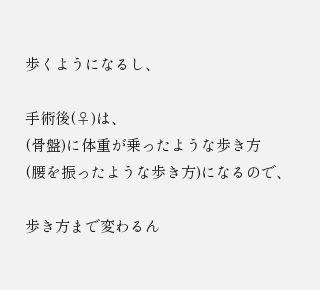歩くようになるし、

手術後(♀)は、
(骨盤)に体重が乗ったような歩き方
(腰を振ったような歩き方)になるので、

歩き方まで変わるん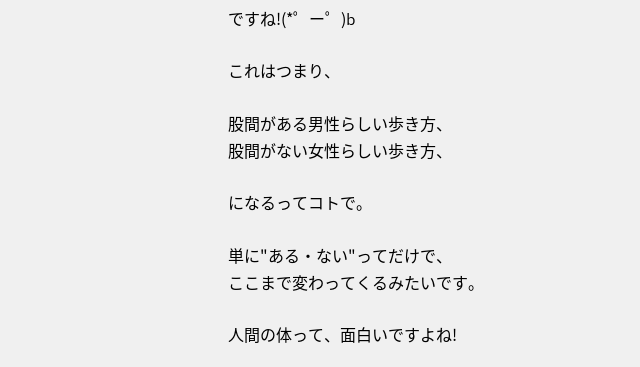ですね!(*゜ー゜)b

これはつまり、

股間がある男性らしい歩き方、
股間がない女性らしい歩き方、

になるってコトで。

単に"ある・ない"ってだけで、
ここまで変わってくるみたいです。

人間の体って、面白いですよね!